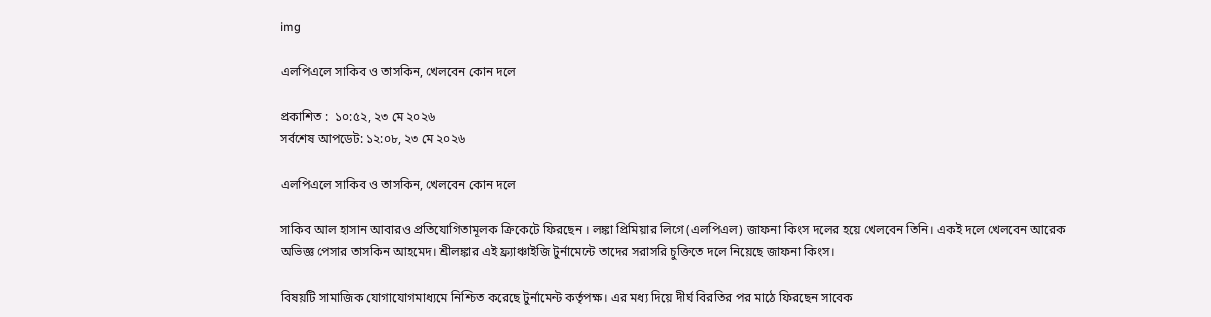img

এলপিএলে সাকিব ও তাসকিন, খেলবেন কোন দলে

প্রকাশিত :  ১০:৫২, ২৩ মে ২০২৬
সর্বশেষ আপডেট: ১২:০৮, ২৩ মে ২০২৬

এলপিএলে সাকিব ও তাসকিন, খেলবেন কোন দলে

সাকিব আল হাসান আবারও প্রতিযোগিতামূলক ক্রিকেটে ফিরছেন । লঙ্কা প্রিমিয়ার লিগে (এলপিএল) জাফনা কিংস দলের হয়ে খেলবেন তিনি। একই দলে খেলবেন আরেক অভিজ্ঞ পেসার তাসকিন আহমেদ। শ্রীলঙ্কার এই ফ্র্যাঞ্চাইজি টুর্নামেন্টে তাদের সরাসরি চুক্তিতে দলে নিয়েছে জাফনা কিংস।

বিষয়টি সামাজিক যোগাযোগমাধ্যমে নিশ্চিত করেছে টুর্নামেন্ট কর্তৃপক্ষ। এর মধ্য দিয়ে দীর্ঘ বিরতির পর মাঠে ফিরছেন সাবেক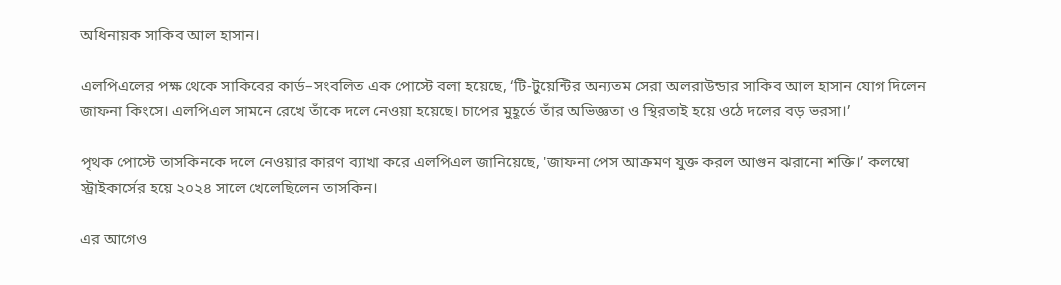অধিনায়ক সাকিব আল হাসান।

এলপিএলের পক্ষ থেকে সাকিবের কার্ড–সংবলিত এক পোস্টে বলা হয়েছে, ‘টি-টুয়েন্টির অন্যতম সেরা অলরাউন্ডার সাকিব আল হাসান যোগ দিলেন জাফনা কিংসে। এলপিএল সামনে রেখে তাঁকে দলে নেওয়া হয়েছে। চাপের মুহূর্তে তাঁর অভিজ্ঞতা ও স্থিরতাই হয়ে ওঠে দলের বড় ভরসা।’

পৃথক পোস্টে তাসকিনকে দলে নেওয়ার কারণ ব্যাখা করে এলপিএল জানিয়েছে, 'জাফনা পেস আক্রমণ যুক্ত করল আগুন ঝরানো শক্তি।’ কলম্বো স্ট্রাইকার্সের হয়ে ২০২৪ সালে খেলেছিলেন তাসকিন।

এর আগেও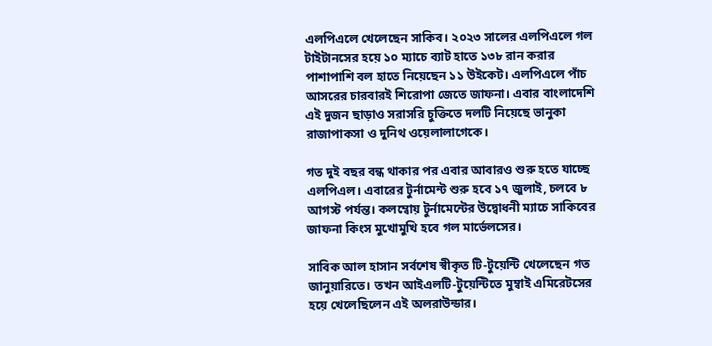এলপিএলে খেলেছেন সাকিব। ২০২৩ সালের এলপিএলে গল টাইটানসের হয়ে ১০ ম্যাচে ব্যাট হাতে ১৩৮ রান করার পাশাপাশি বল হাতে নিয়েছেন ১১ উইকেট। এলপিএলে পাঁচ আসরের চারবারই শিরোপা জেতে জাফনা। এবার বাংলাদেশি এই দুজন ছাড়াও সরাসরি চুক্তিতে দলটি নিয়েছে ভানুকা রাজাপাকসা ও দুনিথ ওয়েলালাগেকে।

গত দুই বছর বন্ধ থাকার পর এবার আবারও শুরু হতে যাচ্ছে এলপিএল। এবারের টুর্নামেন্ট শুরু হবে ১৭ জুলাই, চলবে ৮ আগস্ট পর্যন্ত। কলম্বোয় টুর্নামেন্টের উদ্বোধনী ম্যাচে সাকিবের জাফনা কিংস মুখোমুখি হবে গল মার্ভেলসের।

সাবিক আল হাসান সর্বশেষ স্বীকৃত টি-টুয়েন্টি খেলেছেন গত জানুয়ারিতে। তখন আইএলটি-টুয়েন্টিতে মুম্বাই এমিরেটসের হয়ে খেলেছিলেন এই অলরাউন্ডার।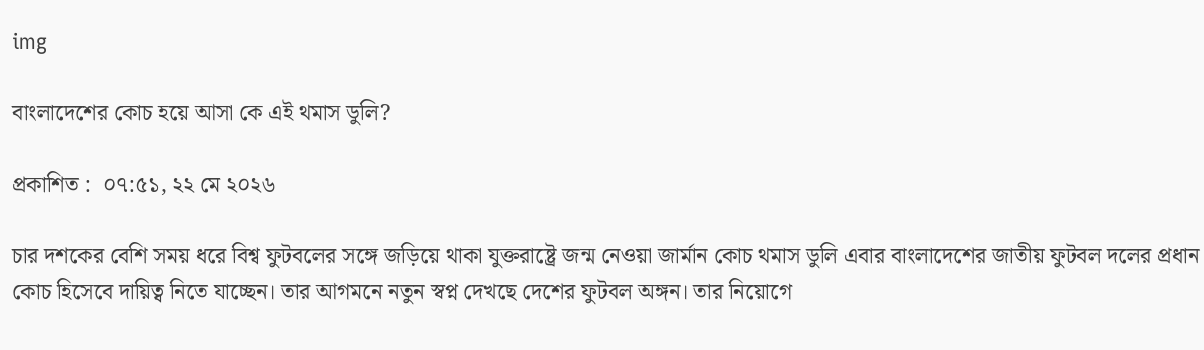img

বাংলাদেশের কোচ হয়ে আসা কে এই থমাস ডুলি?

প্রকাশিত :  ০৭:৫১, ২২ মে ২০২৬

চার দশকের বেশি সময় ধরে বিশ্ব ফুটবলের সঙ্গে জড়িয়ে থাকা যুক্তরাষ্ট্রে জন্ম নেওয়া জার্মান কোচ থমাস ডুলি এবার বাংলাদেশের জাতীয় ফুটবল দলের প্রধান কোচ হিসেবে দায়িত্ব নিতে যাচ্ছেন। তার আগমনে নতুন স্বপ্ন দেখছে দেশের ফুটবল অঙ্গন। তার নিয়োগে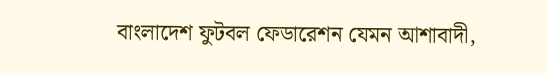বাংলাদেশ ফুটবল ফেডারেশন যেমন আশাবাদী,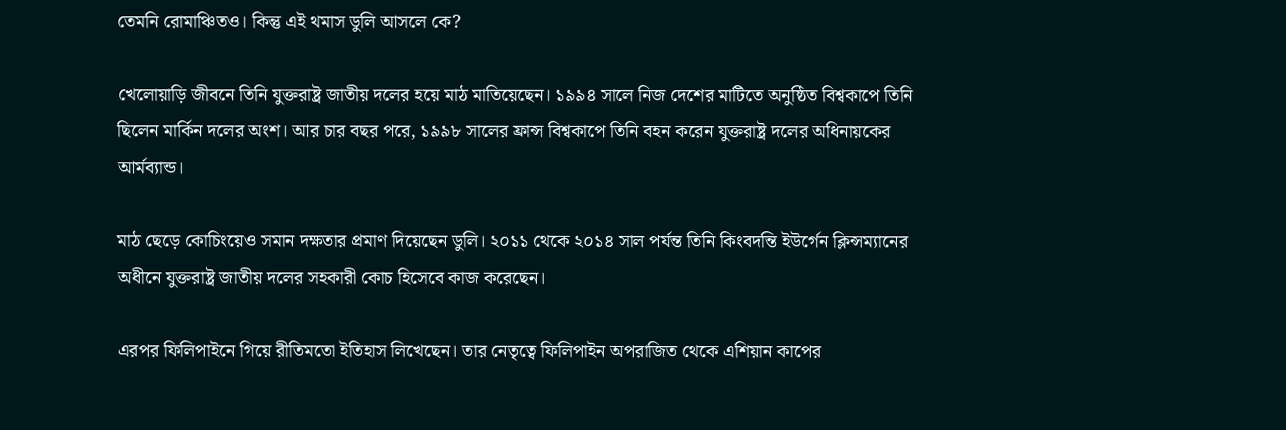তেমনি রোমাঞ্চিতও। কিন্তু এই থমাস ডুলি আসলে কে?

খেলোয়াড়ি জীবনে তিনি যুক্তরাষ্ট্র জাতীয় দলের হয়ে মাঠ মাতিয়েছেন। ১৯৯৪ সালে নিজ দেশের মাটিতে অনুষ্ঠিত বিশ্বকাপে তিনি ছিলেন মার্কিন দলের অংশ। আর চার বছর পরে, ১৯৯৮ সালের ফ্রান্স বিশ্বকাপে তিনি বহন করেন যুক্তরাষ্ট্র দলের অধিনায়কের আর্মব্যান্ড।

মাঠ ছেড়ে কোচিংয়েও সমান দক্ষতার প্রমাণ দিয়েছেন ডুলি। ২০১১ থেকে ২০১৪ সাল পর্যন্ত তিনি কিংবদন্তি ইউর্গেন ক্লিন্সম্যানের অধীনে যুক্তরাষ্ট্র জাতীয় দলের সহকারী কোচ হিসেবে কাজ করেছেন।

এরপর ফিলিপাইনে গিয়ে রীতিমতো ইতিহাস লিখেছেন। তার নেতৃত্বে ফিলিপাইন অপরাজিত থেকে এশিয়ান কাপের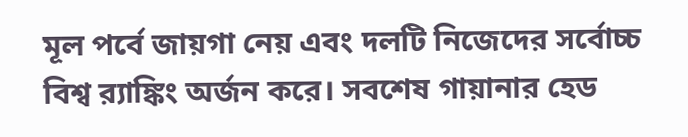মূল পর্বে জায়গা নেয় এবং দলটি নিজেদের সর্বোচ্চ বিশ্ব র‍্যাঙ্কিং অর্জন করে। সবশেষ গায়ানার হেড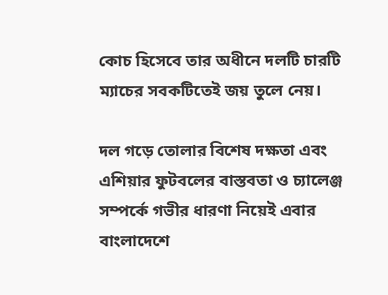কোচ হিসেবে তার অধীনে দলটি চারটি ম্যাচের সবকটিতেই জয় তুলে নেয়।

দল গড়ে তোলার বিশেষ দক্ষতা এবং এশিয়ার ফুটবলের বাস্তবতা ও চ্যালেঞ্জ সম্পর্কে গভীর ধারণা নিয়েই এবার বাংলাদেশে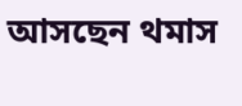আসছেন থমাস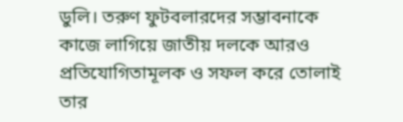ডুলি। তরুণ ফুটবলারদের সম্ভাবনাকে কাজে লাগিয়ে জাতীয় দলকে আরও প্রতিযোগিতামূলক ও সফল করে তোলাই তার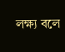লক্ষ্য বলে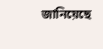জানিয়েছে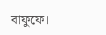বাফুফে।